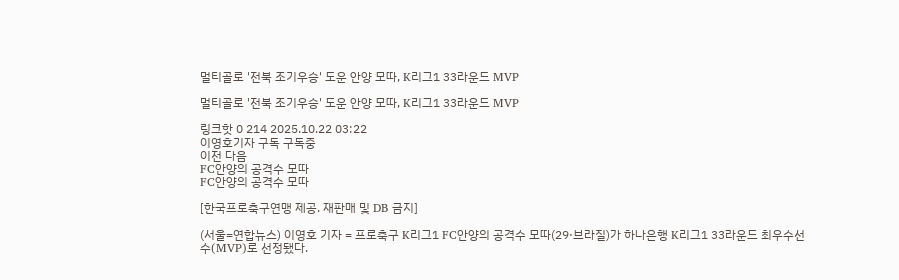멀티골로 '전북 조기우승' 도운 안양 모따, K리그1 33라운드 MVP

멀티골로 '전북 조기우승' 도운 안양 모따, K리그1 33라운드 MVP

링크핫 0 214 2025.10.22 03:22
이영호기자 구독 구독중
이전 다음
FC안양의 공격수 모따
FC안양의 공격수 모따

[한국프로축구연맹 제공. 재판매 및 DB 금지]

(서울=연합뉴스) 이영호 기자 = 프로축구 K리그1 FC안양의 공격수 모따(29·브라질)가 하나은행 K리그1 33라운드 최우수선수(MVP)로 선정됐다.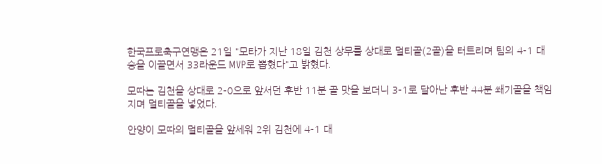한국프로축구연맹은 21일 "모타가 지난 18일 김천 상무를 상대로 멀티골(2골)을 터트리며 팀의 4-1 대승을 이끌면서 33라운드 MVP로 뽑혔다"고 밝혔다.

모따는 김천을 상대로 2-0으로 앞서던 후반 11분 골 맛을 보더니 3-1로 달아난 후반 44분 쐐기골을 책임지며 멀티골을 넣었다.

안양이 모따의 멀티골을 앞세워 2위 김천에 4-1 대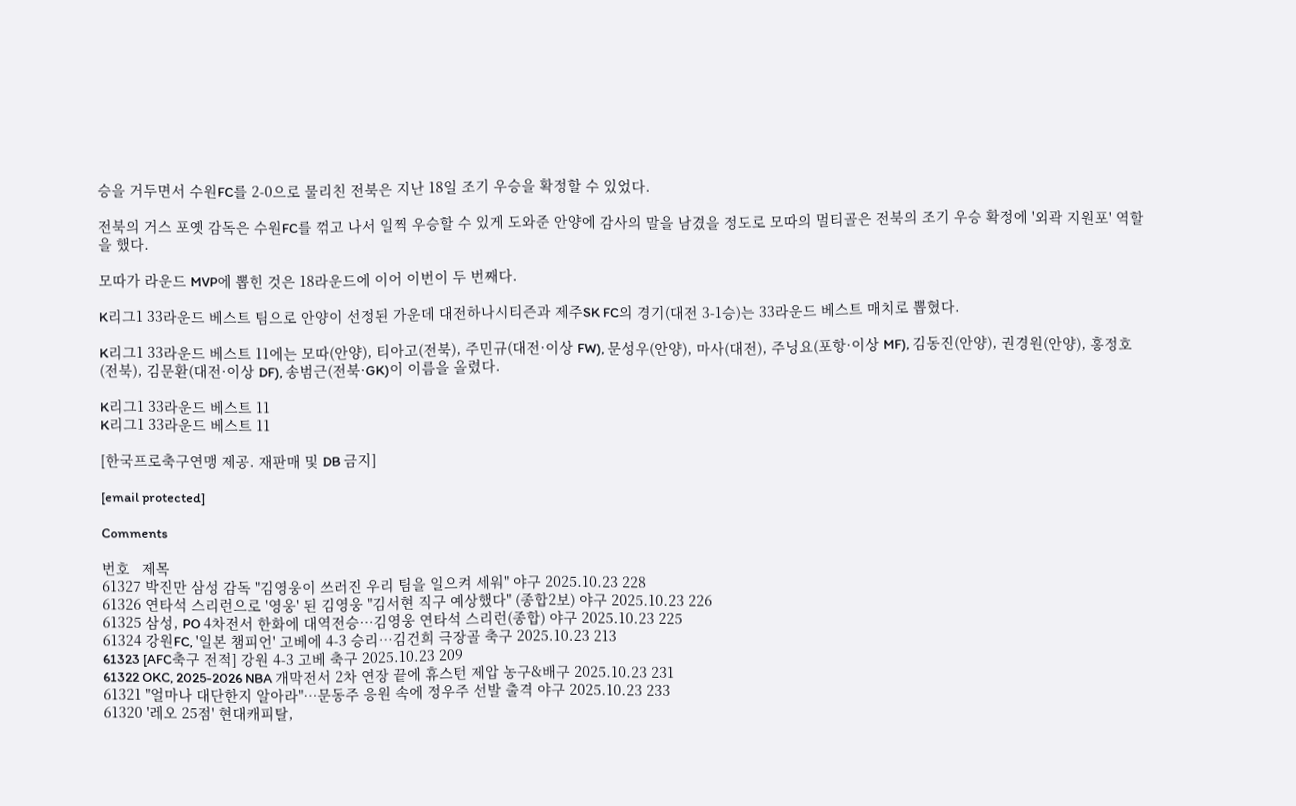승을 거두면서 수원FC를 2-0으로 물리친 전북은 지난 18일 조기 우승을 확정할 수 있었다.

전북의 거스 포옛 감독은 수원FC를 꺾고 나서 일찍 우승할 수 있게 도와준 안양에 감사의 말을 남겼을 정도로 모따의 멀티골은 전북의 조기 우승 확정에 '외곽 지원포' 역할을 했다.

모따가 라운드 MVP에 뽑힌 것은 18라운드에 이어 이번이 두 번째다.

K리그1 33라운드 베스트 팀으로 안양이 선정된 가운데 대전하나시티즌과 제주SK FC의 경기(대전 3-1승)는 33라운드 베스트 매치로 뽑혔다.

K리그1 33라운드 베스트 11에는 모따(안양), 티아고(전북), 주민규(대전·이상 FW), 문성우(안양), 마사(대전), 주닝요(포항·이상 MF), 김동진(안양), 권경원(안양), 홍정호(전북), 김문환(대전·이상 DF), 송범근(전북·GK)이 이름을 올렸다.

K리그1 33라운드 베스트 11
K리그1 33라운드 베스트 11

[한국프로축구연맹 제공. 재판매 및 DB 금지]

[email protected]

Comments

번호   제목
61327 박진만 삼성 감독 "김영웅이 쓰러진 우리 팀을 일으켜 세워" 야구 2025.10.23 228
61326 연타석 스리런으로 '영웅' 된 김영웅 "김서현 직구 예상했다" (종합2보) 야구 2025.10.23 226
61325 삼성, PO 4차전서 한화에 대역전승…김영웅 연타석 스리런(종합) 야구 2025.10.23 225
61324 강원FC, '일본 챔피언' 고베에 4-3 승리…김건희 극장골 축구 2025.10.23 213
61323 [AFC축구 전적] 강원 4-3 고베 축구 2025.10.23 209
61322 OKC, 2025-2026 NBA 개막전서 2차 연장 끝에 휴스턴 제압 농구&배구 2025.10.23 231
61321 "얼마나 대단한지 알아라"…문동주 응원 속에 정우주 선발 출격 야구 2025.10.23 233
61320 '레오 25점' 현대캐피탈,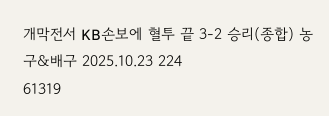개막전서 KB손보에 혈투 끝 3-2 승리(종합) 농구&배구 2025.10.23 224
61319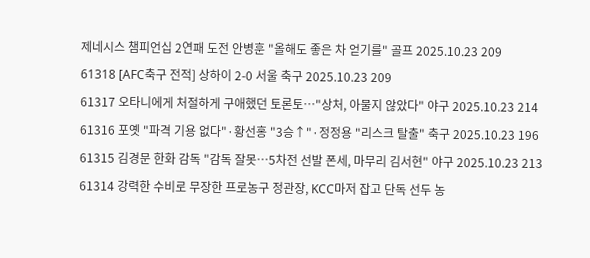제네시스 챔피언십 2연패 도전 안병훈 "올해도 좋은 차 얻기를" 골프 2025.10.23 209
61318 [AFC축구 전적] 상하이 2-0 서울 축구 2025.10.23 209
61317 오타니에게 처절하게 구애했던 토론토…"상처, 아물지 않았다" 야구 2025.10.23 214
61316 포옛 "파격 기용 없다"·황선홍 "3승↑"·정정용 "리스크 탈출" 축구 2025.10.23 196
61315 김경문 한화 감독 "감독 잘못…5차전 선발 폰세, 마무리 김서현" 야구 2025.10.23 213
61314 강력한 수비로 무장한 프로농구 정관장, KCC마저 잡고 단독 선두 농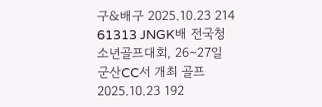구&배구 2025.10.23 214
61313 JNGK배 전국청소년골프대회, 26∼27일 군산CC서 개최 골프 2025.10.23 192